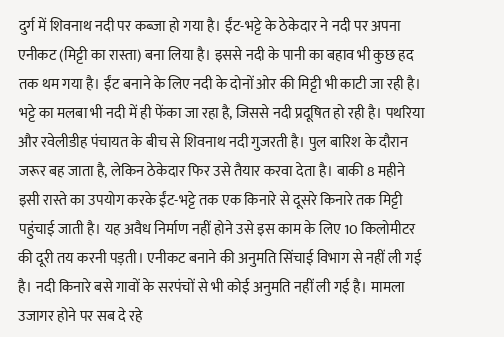दुर्ग में शिवनाथ नदी पर कब्जा हो गया है। ईंट-भट्टे के ठेकेदार ने नदी पर अपना एनीकट (मिट्टी का रास्ता) बना लिया है। इससे नदी के पानी का बहाव भी कुछ हद तक थम गया है। ईंट बनाने के लिए नदी के दोनों ओर की मिट्टी भी काटी जा रही है। भट्टे का मलबा भी नदी में ही फेंका जा रहा है, जिससे नदी प्रदूषित हो रही है। पथरिया और रवेलीडीह पंचायत के बीच से शिवनाथ नदी गुजरती है। पुल बारिश के दौरान जरूर बह जाता है, लेकिन ठेकेदार फिर उसे तैयार करवा देता है। बाकी 8 महीने इसी रास्ते का उपयोग करके ईंट-भट्टे तक एक किनारे से दूसरे किनारे तक मिट्टी पहुंचाई जाती है। यह अवैध निर्माण नहीं होने उसे इस काम के लिए 10 किलोमीटर की दूरी तय करनी पड़ती। एनीकट बनाने की अनुमति सिंचाई विभाग से नहीं ली गई है। नदी किनारे बसे गावों के सरपंचों से भी कोई अनुमति नहीं ली गई है। मामला उजागर होने पर सब दे रहे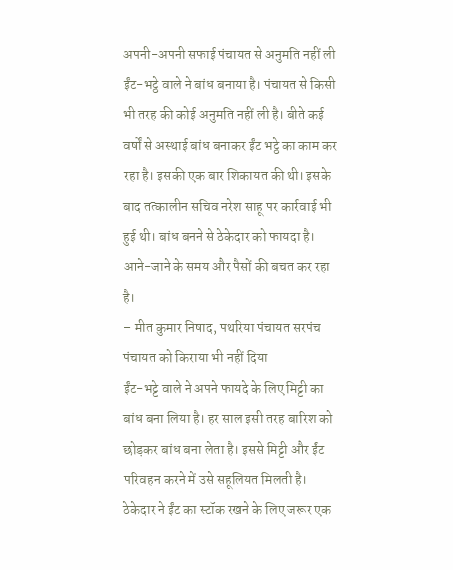अपनी-अपनी सफाई पंचायत से अनुमति नहीं ली
ईंट-भट्ठे वाले ने बांध बनाया है। पंचायत से किसी भी तरह की कोई अनुमति नहीं ली है। बीते कई वर्षों से अस्थाई बांध बनाकर ईंट भट्ठे का काम कर रहा है। इसकी एक बार शिकायत की थी। इसके बाद तत्कालीन सचिव नरेश साहू पर कार्रवाई भी हुई थी। बांध बनने से ठेकेदार को फायदा है। आने-जाने के समय और पैसों की बचत कर रहा है।
– मीत कुमार निषाद, पथरिया पंचायत सरपंच पंचायत को किराया भी नहीं दिया
ईंट-भट्टे वाले ने अपने फायदे के लिए मिट्टी का बांध बना लिया है। हर साल इसी तरह बारिश को छोड़कर बांध बना लेता है। इससे मिट्टी और ईंट परिवहन करने में उसे सहूलियत मिलती है। ठेकेदार ने ईंट का स्टॉक रखने के लिए जरूर एक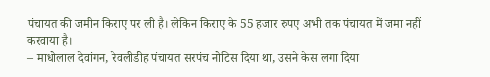पंचायत की जमीन किराए पर ली है। लेकिन किराए के 55 हजार रुपए अभी तक पंचायत में जमा नहीं करवाया है।
– माधोलाल देवांगन, रेवलीडीह पंचायत सरपंच नोटिस दिया था, उसने केस लगा दिया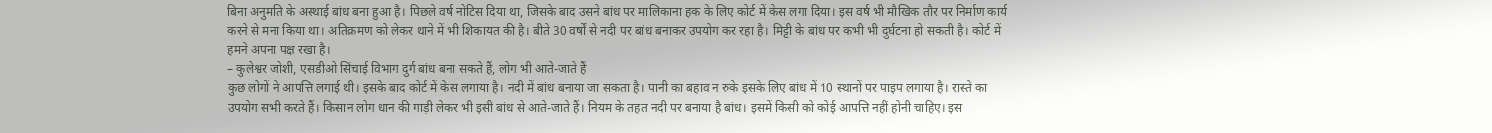बिना अनुमति के अस्थाई बांध बना हुआ है। पिछले वर्ष नोटिस दिया था, जिसके बाद उसने बांध पर मालिकाना हक के लिए कोर्ट में केस लगा दिया। इस वर्ष भी मौखिक तौर पर निर्माण कार्य करने से मना किया था। अतिक्रमण को लेकर थाने में भी शिकायत की है। बीते 30 वर्षों से नदी पर बांध बनाकर उपयोग कर रहा है। मिट्टी के बांध पर कभी भी दुर्घटना हो सकती है। कोर्ट में हमने अपना पक्ष रखा है।
– कुलेश्वर जोशी, एसडीओ सिंचाई विभाग दुर्ग बांध बना सकते हैं, लोग भी आते-जाते हैं
कुछ लोगों ने आपत्ति लगाई थी। इसके बाद कोर्ट में केस लगाया है। नदी में बांध बनाया जा सकता है। पानी का बहाव न रुके इसके लिए बांध में 10 स्थानों पर पाइप लगाया है। रास्ते का उपयोग सभी करते हैं। किसान लोग धान की गाड़ी लेकर भी इसी बांध से आते-जाते हैं। नियम के तहत नदी पर बनाया है बांध। इसमें किसी को कोई आपत्ति नहीं होनी चाहिए। इस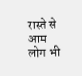रास्ते से आम लोग भी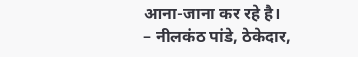आना-जाना कर रहे है।
– नीलकंठ पांडे, ठेकेदार,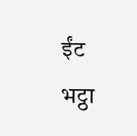ईंट भट्ठा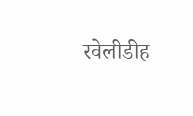रवेलीडीह